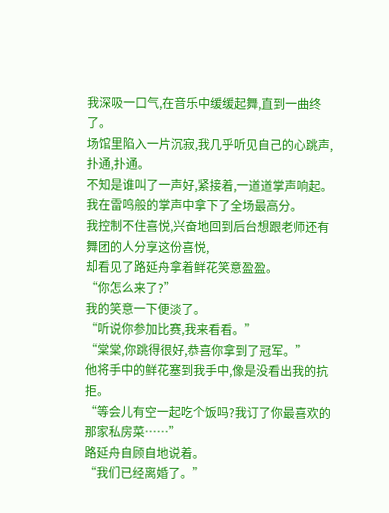我深吸一口气,在音乐中缓缓起舞,直到一曲终了。
场馆里陷入一片沉寂,我几乎听见自己的心跳声,扑通,扑通。
不知是谁叫了一声好,紧接着,一道道掌声响起。
我在雷鸣般的掌声中拿下了全场最高分。
我控制不住喜悦,兴奋地回到后台想跟老师还有舞团的人分享这份喜悦,
却看见了路延舟拿着鲜花笑意盈盈。
“你怎么来了?”
我的笑意一下便淡了。
“听说你参加比赛,我来看看。”
“棠棠,你跳得很好,恭喜你拿到了冠军。”
他将手中的鲜花塞到我手中,像是没看出我的抗拒。
“等会儿有空一起吃个饭吗?我订了你最喜欢的那家私房菜……”
路延舟自顾自地说着。
“我们已经离婚了。”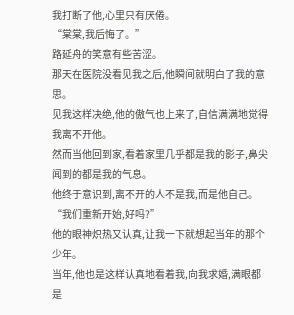我打断了他,心里只有厌倦。
“棠棠,我后悔了。”
路延舟的笑意有些苦涩。
那天在医院没看见我之后,他瞬间就明白了我的意思。
见我这样决绝,他的傲气也上来了,自信满满地觉得我离不开他。
然而当他回到家,看着家里几乎都是我的影子,鼻尖闻到的都是我的气息。
他终于意识到,离不开的人不是我,而是他自己。
“我们重新开始,好吗?”
他的眼神炽热又认真,让我一下就想起当年的那个少年。
当年,他也是这样认真地看着我,向我求婚,满眼都是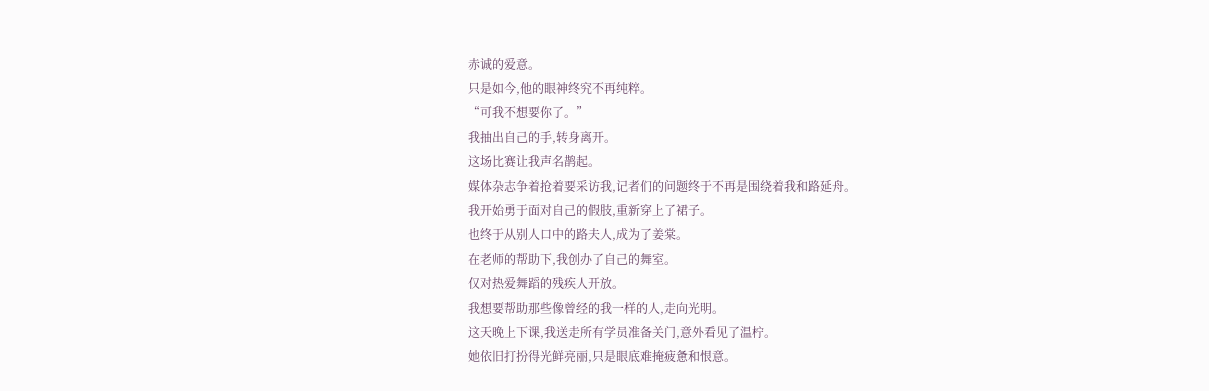赤诚的爱意。
只是如今,他的眼神终究不再纯粹。
“可我不想要你了。”
我抽出自己的手,转身离开。
这场比赛让我声名鹊起。
媒体杂志争着抢着要采访我,记者们的问题终于不再是围绕着我和路延舟。
我开始勇于面对自己的假肢,重新穿上了裙子。
也终于从别人口中的路夫人,成为了姜棠。
在老师的帮助下,我创办了自己的舞室。
仅对热爱舞蹈的残疾人开放。
我想要帮助那些像曾经的我一样的人,走向光明。
这天晚上下课,我送走所有学员准备关门,意外看见了温柠。
她依旧打扮得光鲜亮丽,只是眼底难掩疲惫和恨意。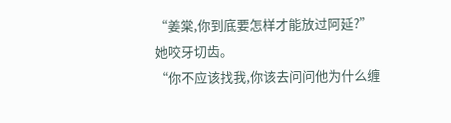“姜棠,你到底要怎样才能放过阿延?”
她咬牙切齿。
“你不应该找我,你该去问问他为什么缠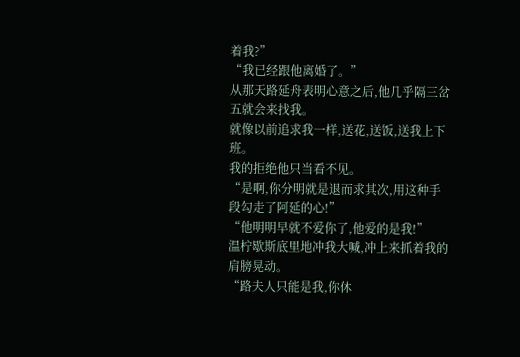着我?”
“我已经跟他离婚了。”
从那天路延舟表明心意之后,他几乎隔三岔五就会来找我。
就像以前追求我一样,送花,送饭,送我上下班。
我的拒绝他只当看不见。
“是啊,你分明就是退而求其次,用这种手段勾走了阿延的心!”
“他明明早就不爱你了,他爱的是我!”
温柠歇斯底里地冲我大喊,冲上来抓着我的肩膀晃动。
“路夫人只能是我,你休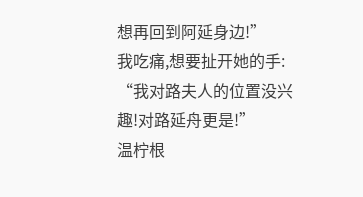想再回到阿延身边!”
我吃痛,想要扯开她的手:
“我对路夫人的位置没兴趣!对路延舟更是!”
温柠根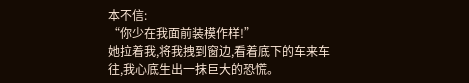本不信:
“你少在我面前装模作样!”
她拉着我,将我拽到窗边,看着底下的车来车往,我心底生出一抹巨大的恐慌。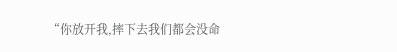“你放开我,摔下去我们都会没命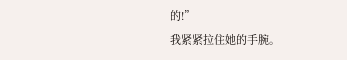的!”
我紧紧拉住她的手腕。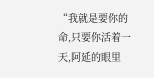“我就是要你的命,只要你活着一天,阿延的眼里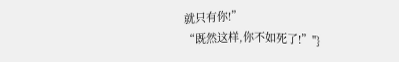就只有你!”
“既然这样,你不如死了!”"}